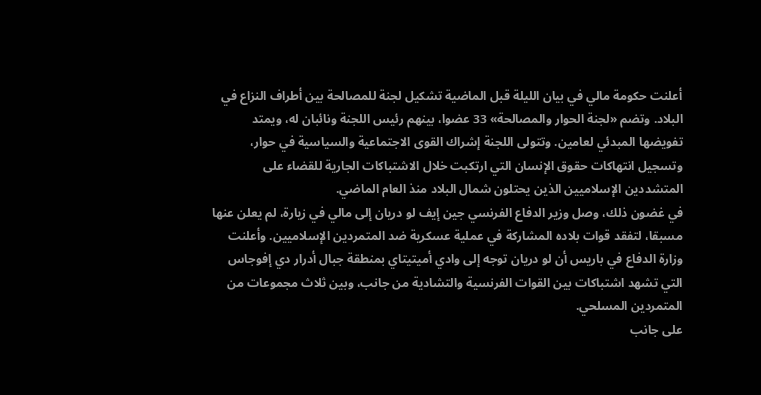أعلنت حكومة مالي في بيان الليلة قبل الماضية تشكيل لجنة للمصالحة بين أطراف النزاع في البلاد. وتضم «لجنة الحوار والمصالحة» 33 عضوا، بينهم رئيس اللجنة ونائبان له، ويمتد تفويضها المبدئي لعامين. وتتولى اللجنة إشراك القوى الاجتماعية والسياسية في حوار، وتسجيل انتهاكات حقوق الإنسان التي ارتكبت خلال الاشتباكات الجارية للقضاء على المتشددين الإسلاميين الذين يحتلون شمال البلاد منذ العام الماضي.
في غضون ذلك، وصل وزير الدفاع الفرنسي جين إيف لو دريان إلى مالي في زيارة، لم يعلن عنها مسبقا، لتفقد قوات بلاده المشاركة في عملية عسكرية ضد المتمردين الإسلاميين. وأعلنت وزارة الدفاع في باريس أن لو دريان توجه إلى وادي أميتيتاي بمنطقة جبال أدرار دي إفوجاس التي تشهد اشتباكات بين القوات الفرنسية والتشادية من جانب، وبين ثلاث مجموعات من المتمردين المسلحي.
على جانب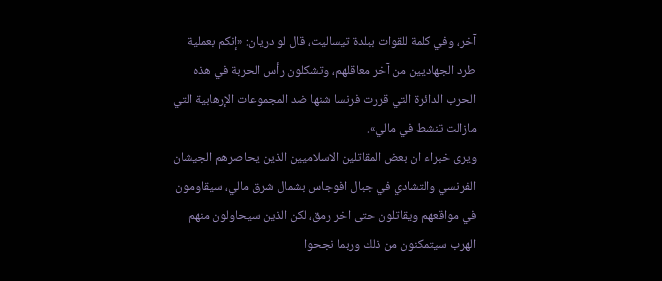آخر، وفي كلمة للقوات ببلدة تيساليت، قال لو دريان: «إنكم بعملية طرد الجهاديين من آخر معاقلهم، وتشكلون رأس الحربة في هذه الحرب الدائرة التي قررت فرنسا شنها ضد المجموعات الإرهابية التي مازالت تنشط في مالي».
ويرى خبراء ان بعض المقاتلين الاسلاميين الذين يحاصرهم الجيشان الفرنسي والتشادي في جبال افوجاس بشمال شرق مالي، سيقاومون في مواقعهم ويقاتلون حتى اخر رمق، لكن الذين سيحاولون منهم الهرب سيتمكنون من ذلك وربما نجحوا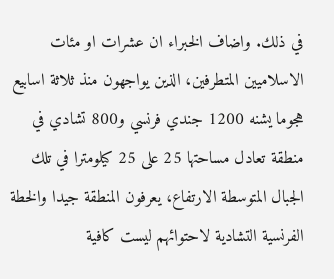في ذلك. واضاف الخبراء ان عشرات او مئات الاسلاميين المتطرفين، الذين يواجهون منذ ثلاثة اسابيع هجوما يشنه 1200 جندي فرنسي و800 تشادي في منطقة تعادل مساحتها 25 على 25 كيلومترا في تلك الجبال المتوسطة الارتفاع، يعرفون المنطقة جيدا والخطة الفرنسية التشادية لاحتوائهم ليست كافية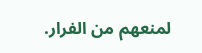لمنعهم من الفرار.